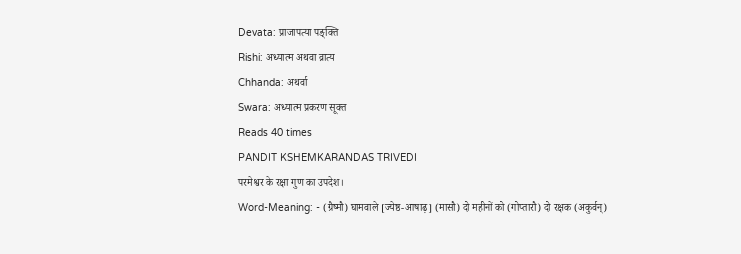Devata: प्राजापत्या पङ्क्ति
Rishi: अध्यात्म अथवा व्रात्य
Chhanda: अथर्वा
Swara: अध्यात्म प्रकरण सूक्त
Reads 40 times
PANDIT KSHEMKARANDAS TRIVEDI
परमेश्वर के रक्षा गुण का उपदेश।
Word-Meaning: - (ग्रैष्मौ) घामवाले [ज्येष्ठ-आषाढ़] (मासौ) दो महीनों को (गोप्तारौ) दो रक्षक (अकुर्वन्)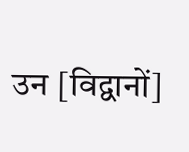उन [विद्वानों]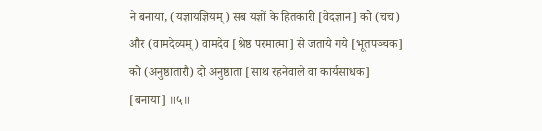ने बनाया, (यज्ञायज्ञियम्) सब यज्ञों के हितकारी [वेदज्ञान] को (चच) और (वामदेव्यम्) वामदेव [श्रेष्ठ परमात्मा] से जताये गये [भूतपञ्चक] को (अनुष्ठातारौ) दो अनुष्ठाता [साथ रहनेवाले वा कार्यसाधक] [बनाया] ॥५॥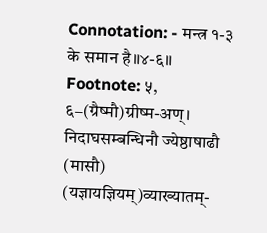Connotation: - मन्त्र १-३ के समान है॥४-६॥
Footnote: ५, ६−(ग्रैष्मौ)ग्रीष्म-अण्। निदाघसम्बन्धिनौ ज्येष्ठाषाढौ (मासौ) (यज्ञायज्ञियम्)व्याख्यातम्-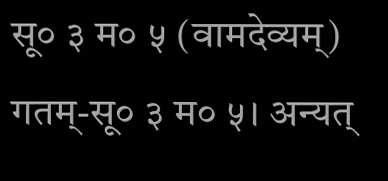सू० ३ म० ५ (वामदेव्यम्) गतम्-सू० ३ म० ५। अन्यत्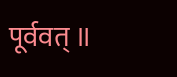पूर्ववत् ॥